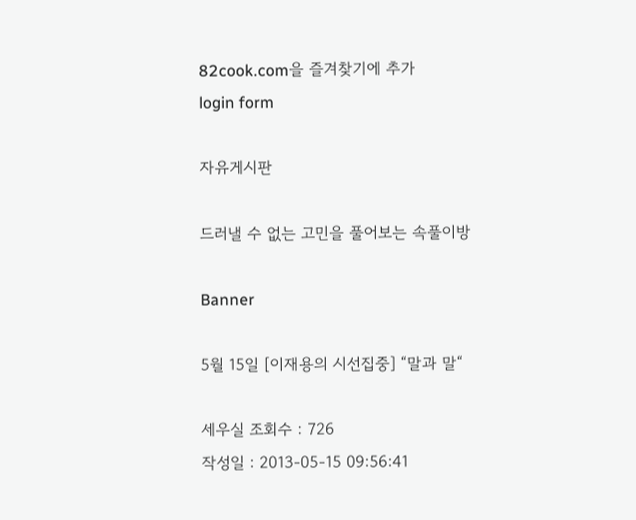82cook.com을 즐겨찾기에 추가
login form

자유게시판

드러낼 수 없는 고민을 풀어보는 속풀이방

Banner

5월 15일 [이재용의 시선집중] “말과 말“

세우실 조회수 : 726
작성일 : 2013-05-15 09:56:41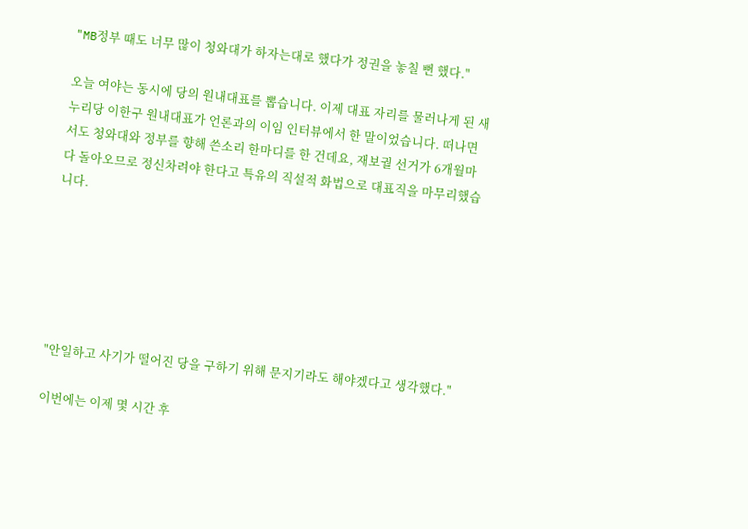"MB정부 때도 너무 많이 청와대가 하자는대로 했다가 정권을 놓칠 뻔 했다."

오늘 여야는 동시에 당의 원내대표를 뽑습니다. 이제 대표 자리를 물러나게 된 새누리당 이한구 원내대표가 언론과의 이임 인터뷰에서 한 말이었습니다. 떠나면서도 청와대와 정부를 향해 쓴소리 한마디를 한 건데요, 재보궐 선거가 6개월마다 돌아오므로 정신차려야 한다고 특유의 직설적 화법으로 대표직을 마무리했습니다.






"안일하고 사기가 떨어진 당을 구하기 위해 문지기라도 해야겠다고 생각했다."

이번에는 이제 몇 시간 후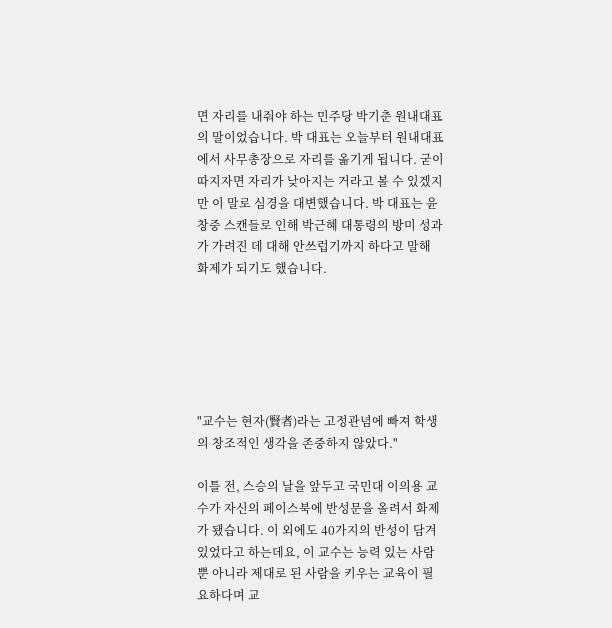면 자리를 내줘야 하는 민주당 박기춘 원내대표의 말이었습니다. 박 대표는 오늘부터 원내대표에서 사무총장으로 자리를 옮기게 됩니다. 굳이 따지자면 자리가 낮아지는 거라고 볼 수 있겠지만 이 말로 심경을 대변했습니다. 박 대표는 윤창중 스캔들로 인해 박근혜 대통령의 방미 성과가 가려진 데 대해 안쓰럽기까지 하다고 말해 화제가 되기도 했습니다.






"교수는 현자(賢者)라는 고정관념에 빠져 학생의 창조적인 생각을 존중하지 않았다."

이틀 전, 스승의 날을 앞두고 국민대 이의용 교수가 자신의 페이스북에 반성문을 올려서 화제가 됐습니다. 이 외에도 40가지의 반성이 담겨있었다고 하는데요, 이 교수는 능력 있는 사람뿐 아니라 제대로 된 사람을 키우는 교육이 필요하다며 교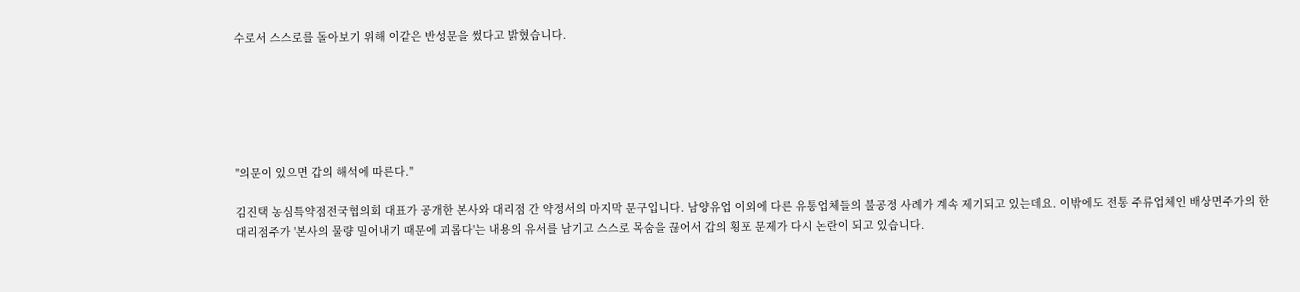수로서 스스로를 돌아보기 위해 이같은 반성문을 썼다고 밝혔습니다.






"의문이 있으면 갑의 해석에 따른다."

김진택 농심특약점전국협의회 대표가 공개한 본사와 대리점 간 약정서의 마지막 문구입니다. 남양유업 이외에 다른 유통업체들의 불공정 사례가 계속 제기되고 있는데요. 이밖에도 전통 주류업체인 배상면주가의 한 대리점주가 '본사의 물량 밀어내기 때문에 괴롭다'는 내용의 유서를 남기고 스스로 목숨을 끊어서 갑의 횡포 문제가 다시 논란이 되고 있습니다.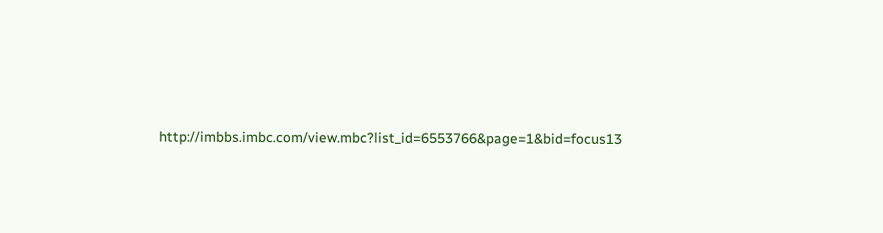http://imbbs.imbc.com/view.mbc?list_id=6553766&page=1&bid=focus13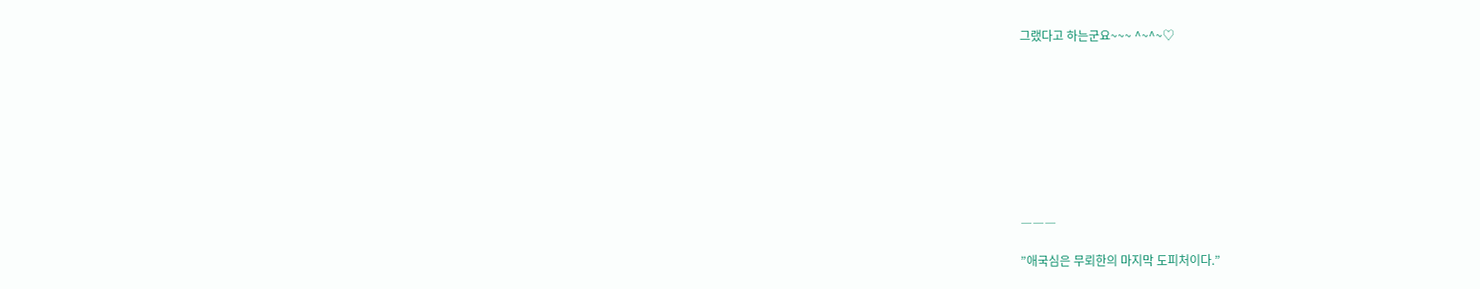그랬다고 하는군요~~~ ^~^~♡









―――

”애국심은 무뢰한의 마지막 도피처이다.”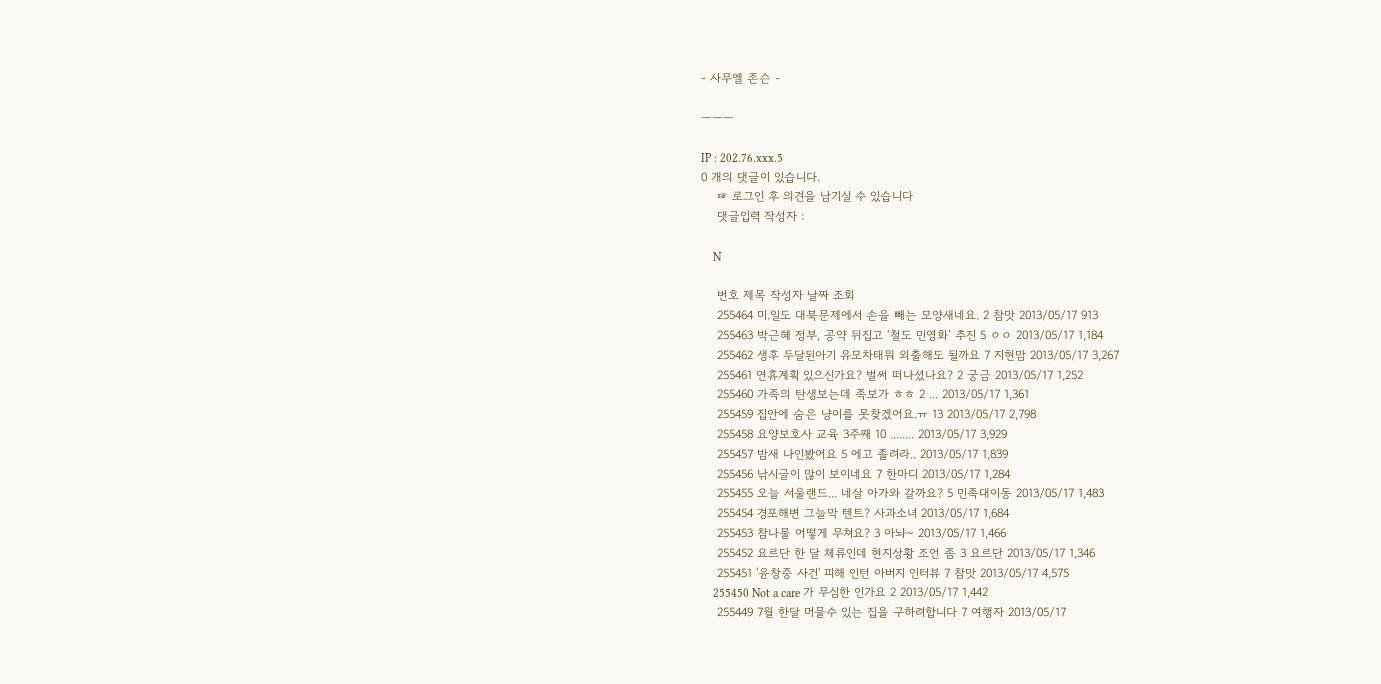- 사무엘 존슨 -

―――

IP : 202.76.xxx.5
0 개의 댓글이 있습니다.
    ☞ 로그인 후 의견을 남기실 수 있습니다
    댓글입력 작성자 :

    N

    번호 제목 작성자 날짜 조회
    255464 미.일도 대북문제에서 손을 빼는 모양새네요. 2 참맛 2013/05/17 913
    255463 박근혜 정부, 공약 뒤집고 ‘철도 민영화’ 추진 5 ㅇㅇ 2013/05/17 1,184
    255462 생후 두달된아기 유모차태워 외출해도 될까요 7 지현맘 2013/05/17 3,267
    255461 연휴계획 있으신가요? 벌써 떠나셨나요? 2 궁금 2013/05/17 1,252
    255460 가족의 탄생보는데 족보가 ㅎㅎ 2 ... 2013/05/17 1,361
    255459 집안에 숨은 냥이를 못찾겠어요.ㅠ 13 2013/05/17 2,798
    255458 요양보호사 교육 3주째 10 ........ 2013/05/17 3,929
    255457 밤새 나인봤어요 5 에고 졸려라.. 2013/05/17 1,839
    255456 낚시글이 많이 보이네요 7 한마디 2013/05/17 1,284
    255455 오늘 서울랜드... 네살 아가와 갈까요? 5 민족대이동 2013/05/17 1,483
    255454 경포해변 그늘막 텐트? 사과소녀 2013/05/17 1,684
    255453 참나물 어떻게 무쳐요? 3 아놔~ 2013/05/17 1,466
    255452 요르단 한 달 체류인데 현지상황 조언 좀 3 요르단 2013/05/17 1,346
    255451 '윤창중 사건' 피해 인턴 아버지 인터뷰 7 참맛 2013/05/17 4,575
    255450 Not a care 가 무심한 인가요 2 2013/05/17 1,442
    255449 7월 한달 머물수 있는 집을 구하려합니다 7 여행자 2013/05/17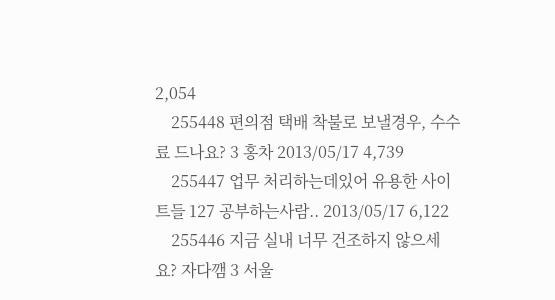2,054
    255448 편의점 택배 착불로 보낼경우, 수수료 드나요? 3 홍차 2013/05/17 4,739
    255447 업무 처리하는데있어 유용한 사이트들 127 공부하는사람.. 2013/05/17 6,122
    255446 지금 실내 너무 건조하지 않으세요? 자다깸 3 서울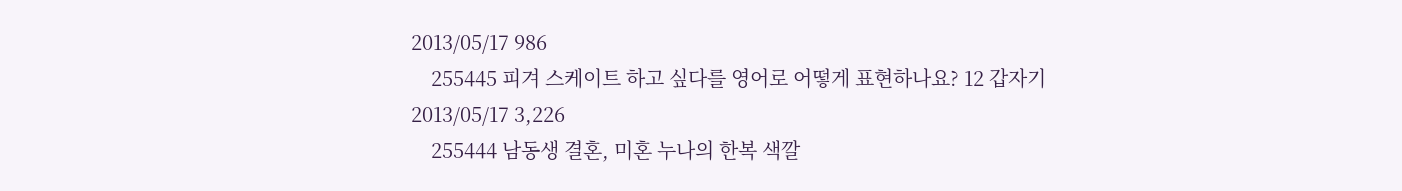2013/05/17 986
    255445 피겨 스케이트 하고 싶다를 영어로 어떻게 표현하나요? 12 갑자기 2013/05/17 3,226
    255444 남동생 결혼, 미혼 누나의 한복 색깔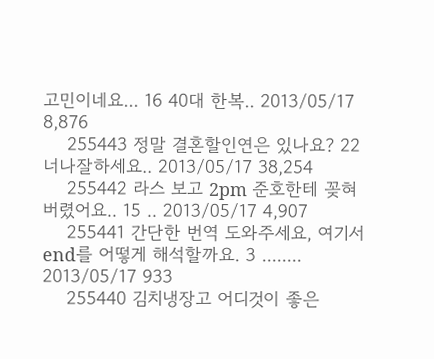고민이네요... 16 40대 한복.. 2013/05/17 8,876
    255443 정말 결혼할인연은 있나요? 22 너나잘하세요.. 2013/05/17 38,254
    255442 라스 보고 2pm 준호한테 꽂혀버렸어요.. 15 .. 2013/05/17 4,907
    255441 간단한 번역 도와주세요, 여기서 end를 어떻게 해석할까요. 3 ........ 2013/05/17 933
    255440 김치냉장고 어디것이 좋은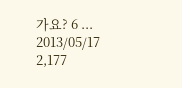가요? 6 ... 2013/05/17 2,177